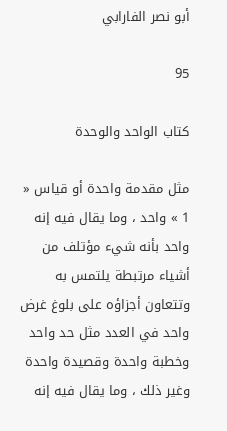أبو نصر الفارابي

95

كتاب الواحد والوحدة

مثل مقدمة واحدة أو قياس « 1 » واحد ، وما يقال فيه إنه واحد بأنه شيء مؤتلف من أشياء مرتبطة يلتمس به وتتعاون أجزاؤه على بلوغ غرض واحد في العدد مثل حد واحد وخطبة واحدة وقصيدة واحدة وغير ذلك ، وما يقال فيه إنه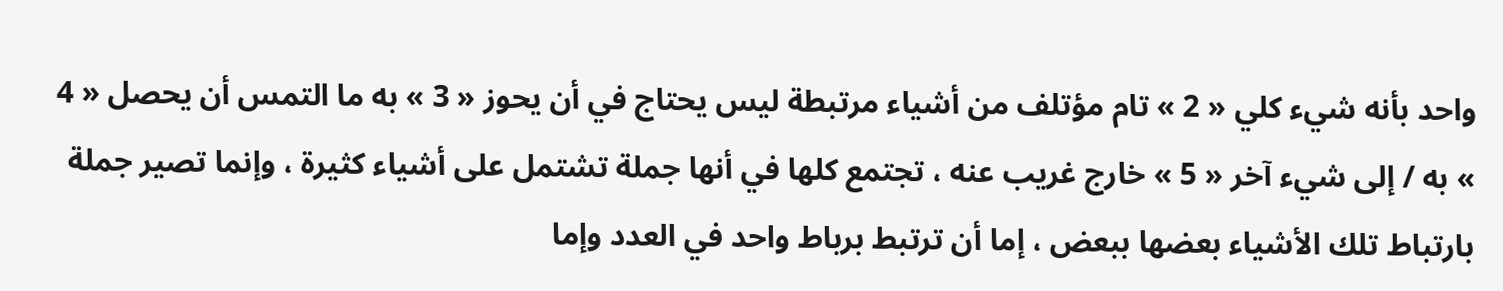واحد بأنه شيء كلي « 2 » تام مؤتلف من أشياء مرتبطة ليس يحتاج في أن يحوز « 3 » به ما التمس أن يحصل « 4 » به / إلى شيء آخر « 5 » خارج غريب عنه ، تجتمع كلها في أنها جملة تشتمل على أشياء كثيرة ، وإنما تصير جملة بارتباط تلك الأشياء بعضها ببعض ، إما أن ترتبط برباط واحد في العدد وإما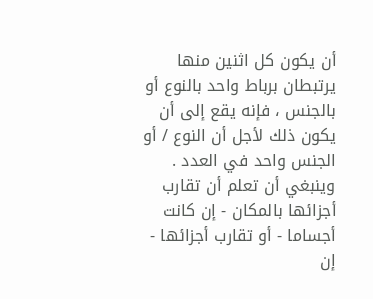أن يكون كل اثنين منها يرتبطان برباط واحد بالنوع أو بالجنس ، فإنه يقع إلى أن يكون ذلك لأجل أن النوع / أو الجنس واحد في العدد . وينبغي أن تعلم أن تقارب أجزائها بالمكان - إن كانت أجساما - أو تقارب أجزائها - إن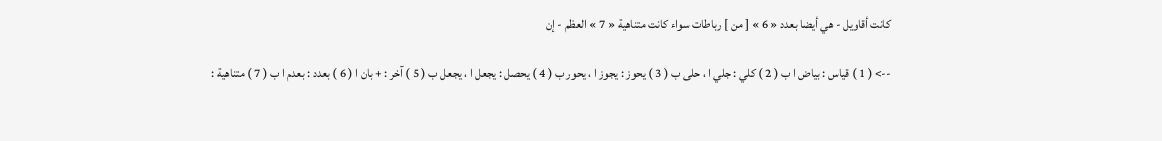كانت أقاويل - هي أيضا بعدد « 6 » [ من ] رباطات سواء كانت متناهية « 7 » العظم - إن

--> ( 1 ) قياس : بياض ا ب ( 2 ) كلي : جلي ا ، حلى ب ( 3 ) يحوز : يجوز ا ، يحور ب ( 4 ) يحصل : يجعل ا ، يجعل ب ( 5 ) آخر : + بان ا ( 6 ) بعدد : بعدم ا ب ( 7 ) متناهية :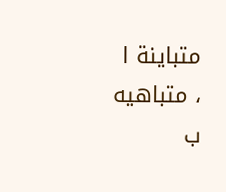متباينة ا ، متباهيه ب